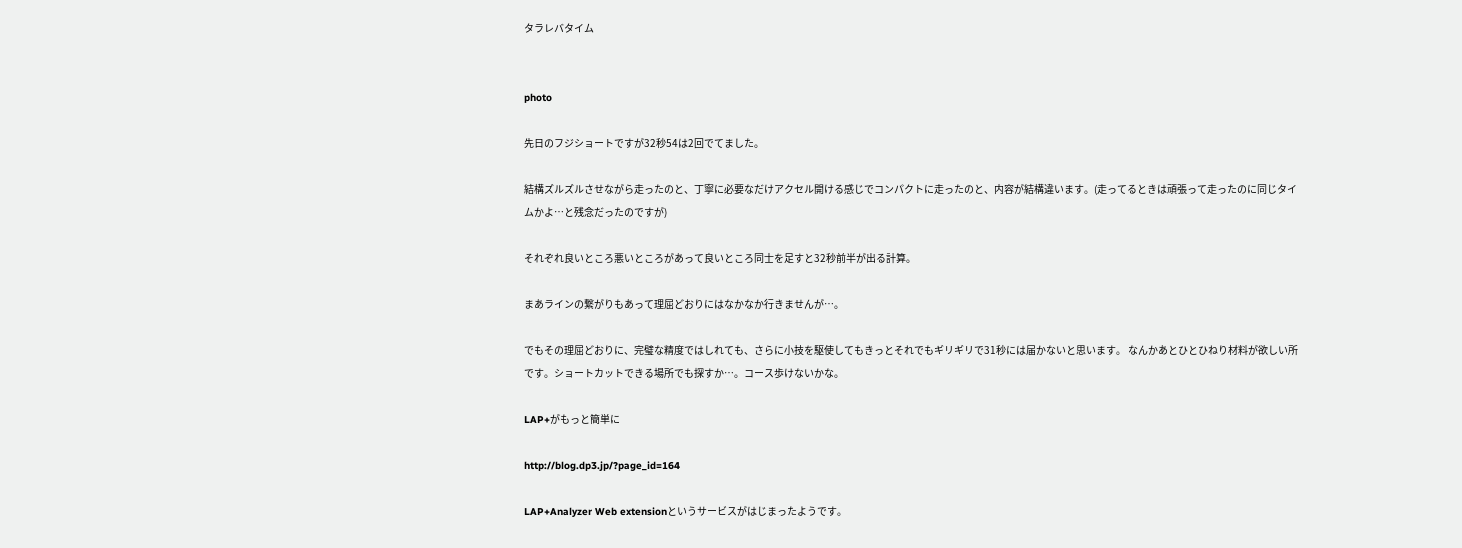タラレバタイム


photo

先日のフジショートですが32秒54は2回でてました。

結構ズルズルさせながら走ったのと、丁寧に必要なだけアクセル開ける感じでコンパクトに走ったのと、内容が結構違います。(走ってるときは頑張って走ったのに同じタイムかよ…と残念だったのですが)

それぞれ良いところ悪いところがあって良いところ同士を足すと32秒前半が出る計算。

まあラインの繋がりもあって理屈どおりにはなかなか行きませんが…。

でもその理屈どおりに、完璧な精度ではしれても、さらに小技を駆使してもきっとそれでもギリギリで31秒には届かないと思います。 なんかあとひとひねり材料が欲しい所です。ショートカットできる場所でも探すか…。コース歩けないかな。

LAP+がもっと簡単に

http://blog.dp3.jp/?page_id=164

LAP+Analyzer Web extensionというサービスがはじまったようです。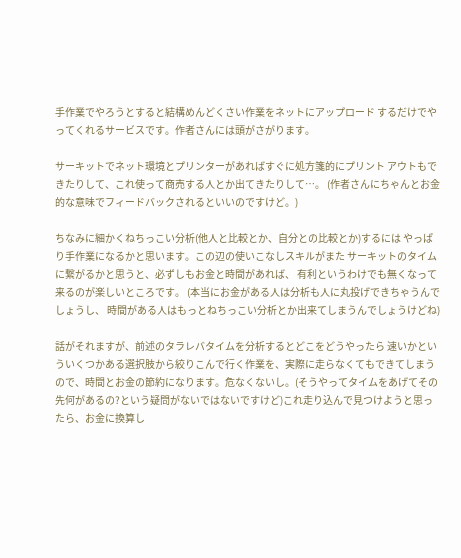手作業でやろうとすると結構めんどくさい作業をネットにアップロード するだけでやってくれるサービスです。作者さんには頭がさがります。

サーキットでネット環境とプリンターがあればすぐに処方箋的にプリント アウトもできたりして、これ使って商売する人とか出てきたりして…。 (作者さんにちゃんとお金的な意味でフィードバックされるといいのですけど。)

ちなみに細かくねちっこい分析(他人と比較とか、自分との比較とか)するには やっぱり手作業になるかと思います。この辺の使いこなしスキルがまた サーキットのタイムに繋がるかと思うと、必ずしもお金と時間があれば、 有利というわけでも無くなって来るのが楽しいところです。 (本当にお金がある人は分析も人に丸投げできちゃうんでしょうし、 時間がある人はもっとねちっこい分析とか出来てしまうんでしょうけどね)

話がそれますが、前述のタラレバタイムを分析するとどこをどうやったら 速いかといういくつかある選択肢から絞りこんで行く作業を、実際に走らなくてもできてしまうので、時間とお金の節約になります。危なくないし。(そうやってタイムをあげてその先何があるの?という疑問がないではないですけど)これ走り込んで見つけようと思ったら、お金に換算し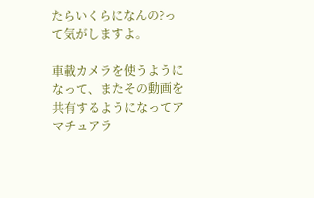たらいくらになんの?って気がしますよ。

車載カメラを使うようになって、またその動画を共有するようになってアマチュアラ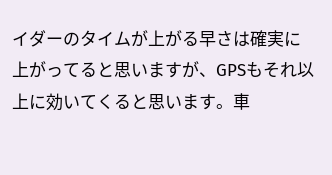イダーのタイムが上がる早さは確実に上がってると思いますが、GPSもそれ以上に効いてくると思います。車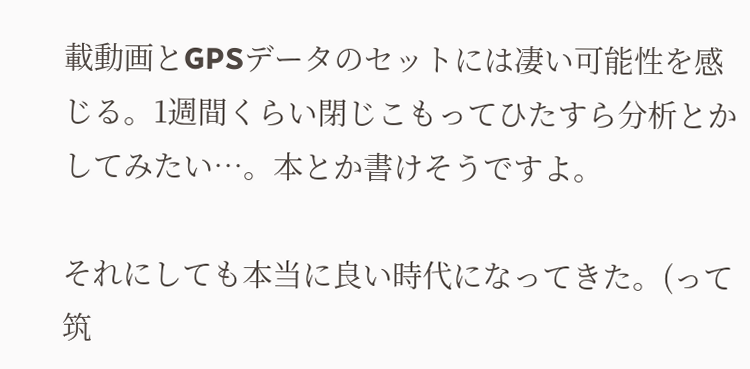載動画とGPSデータのセットには凄い可能性を感じる。1週間くらい閉じこもってひたすら分析とかしてみたい…。本とか書けそうですよ。

それにしても本当に良い時代になってきた。(って筑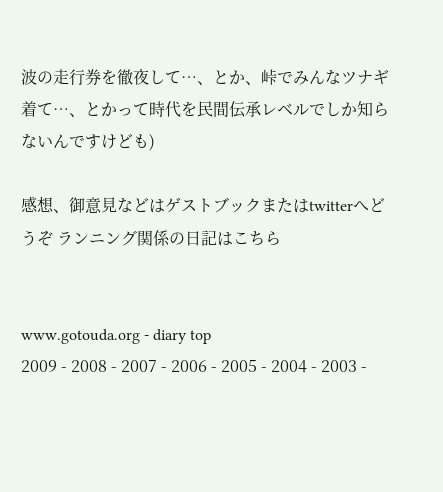波の走行券を徹夜して…、とか、峠でみんなツナギ着て…、とかって時代を民間伝承レベルでしか知らないんですけども)

感想、御意見などはゲストブックまたはtwitterへどうぞ ランニング関係の日記はこちら


www.gotouda.org - diary top
2009 - 2008 - 2007 - 2006 - 2005 - 2004 - 2003 -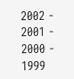2002 - 2001 - 2000 - 1999